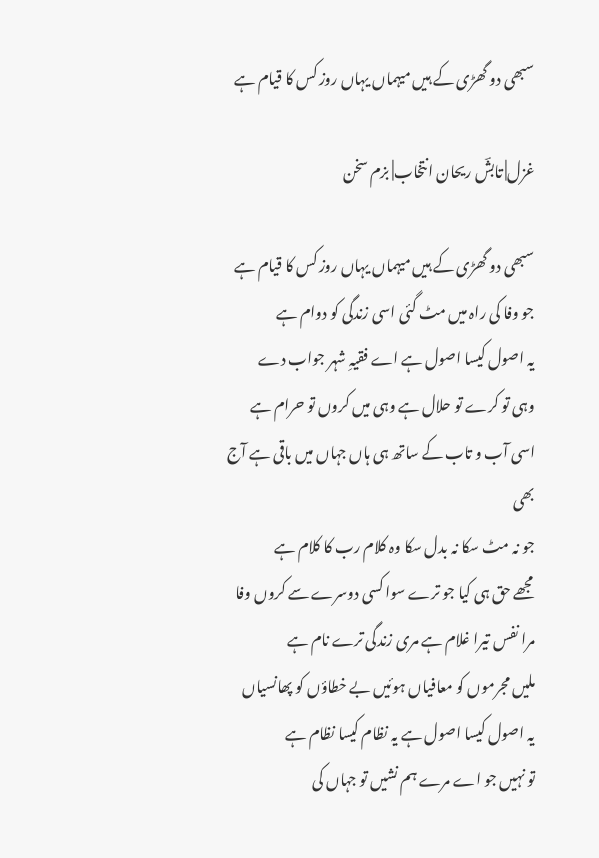سبھی دو گھڑی کے ہیں میہماں یہاں روز کس کا قیام ہے

غزل| تابشؔ ریحان انتخاب| بزم سخن

سبھی دو گھڑی کے ہیں میہماں یہاں روز کس کا قیام ہے
جو وفا کی راہ میں مٹ گئی اسی زندگی کو دوام ہے
یہ اصول کیسا اصول ہے اے فقیہِ شہر جواب دے
وہی تو کرے تو حلال ہے وہی میں کروں تو حرام ہے
اسی آب و تاب کے ساتھ ہی ہاں جہاں میں باقی ہے آج بھی
جو نہ مٹ سکا نہ بدل سکا وہ کلام رب کا کلام ہے
مجھے حق ہی کیا جو ترے سوا کسی دوسرے سے کروں وفا
مرا نفس تیرا غلام ہے مری زندگی ترے نام ہے
ملیں مجرموں کو معافیاں ہوئیں بے خطاؤں کو پھانسیاں
یہ اصول کیسا اصول ہے یہ نظام کیسا نظام ہے
تو نہیں جو اے مرے ہم نشیں تو جہاں کی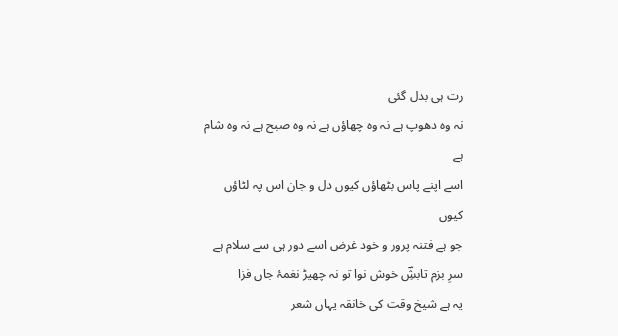رت ہی بدل گئی
نہ وہ دھوپ ہے نہ وہ چھاؤں ہے نہ وہ صبح ہے نہ وہ شام ہے
اسے اپنے پاس بٹھاؤں کیوں دل و جان اس پہ لٹاؤں کیوں
جو ہے فتنہ پرور و خود غرض اسے دور ہی سے سلام ہے
سرِ بزم تابشِؔ خوش نوا تو نہ چھیڑ نغمۂ جاں فزا
یہ ہے شیخ وقت کی خانقہ یہاں شعر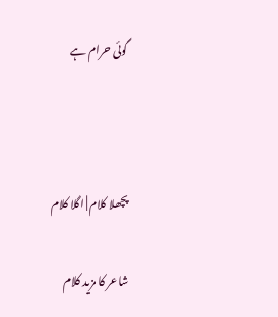گوئی حرام ہے



پچھلا کلام | اگلا کلام

شاعر کا مزید کلام